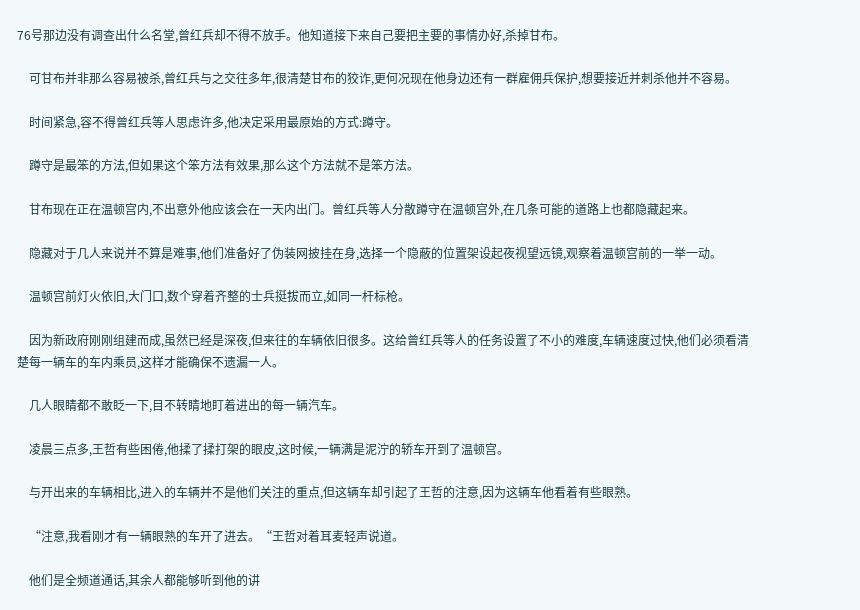76号那边没有调查出什么名堂,曾红兵却不得不放手。他知道接下来自己要把主要的事情办好,杀掉甘布。

    可甘布并非那么容易被杀,曾红兵与之交往多年,很清楚甘布的狡诈,更何况现在他身边还有一群雇佣兵保护,想要接近并刺杀他并不容易。

    时间紧急,容不得曾红兵等人思虑许多,他决定采用最原始的方式:蹲守。

    蹲守是最笨的方法,但如果这个笨方法有效果,那么这个方法就不是笨方法。

    甘布现在正在温顿宫内,不出意外他应该会在一天内出门。曾红兵等人分散蹲守在温顿宫外,在几条可能的道路上也都隐藏起来。

    隐藏对于几人来说并不算是难事,他们准备好了伪装网披挂在身,选择一个隐蔽的位置架设起夜视望远镜,观察着温顿宫前的一举一动。

    温顿宫前灯火依旧,大门口,数个穿着齐整的士兵挺拔而立,如同一杆标枪。

    因为新政府刚刚组建而成,虽然已经是深夜,但来往的车辆依旧很多。这给曾红兵等人的任务设置了不小的难度,车辆速度过快,他们必须看清楚每一辆车的车内乘员,这样才能确保不遗漏一人。

    几人眼睛都不敢眨一下,目不转睛地盯着进出的每一辆汽车。

    凌晨三点多,王哲有些困倦,他揉了揉打架的眼皮,这时候,一辆满是泥泞的轿车开到了温顿宫。

    与开出来的车辆相比,进入的车辆并不是他们关注的重点,但这辆车却引起了王哲的注意,因为这辆车他看着有些眼熟。

    “注意,我看刚才有一辆眼熟的车开了进去。“王哲对着耳麦轻声说道。

    他们是全频道通话,其余人都能够听到他的讲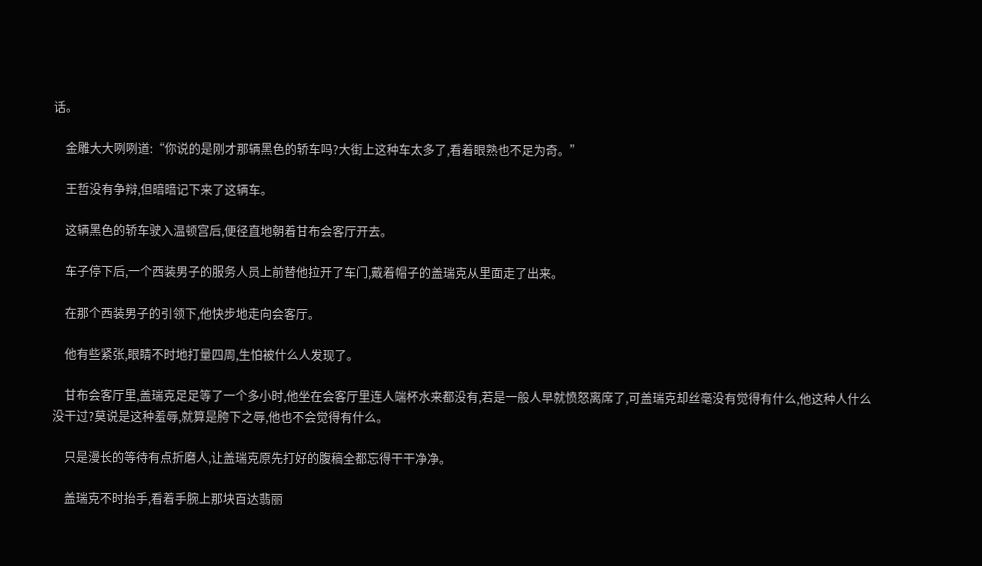话。

    金雕大大咧咧道:“你说的是刚才那辆黑色的轿车吗?大街上这种车太多了,看着眼熟也不足为奇。”

    王哲没有争辩,但暗暗记下来了这辆车。

    这辆黑色的轿车驶入温顿宫后,便径直地朝着甘布会客厅开去。

    车子停下后,一个西装男子的服务人员上前替他拉开了车门,戴着帽子的盖瑞克从里面走了出来。

    在那个西装男子的引领下,他快步地走向会客厅。

    他有些紧张,眼睛不时地打量四周,生怕被什么人发现了。

    甘布会客厅里,盖瑞克足足等了一个多小时,他坐在会客厅里连人端杯水来都没有,若是一般人早就愤怒离席了,可盖瑞克却丝毫没有觉得有什么,他这种人什么没干过?莫说是这种羞辱,就算是胯下之辱,他也不会觉得有什么。

    只是漫长的等待有点折磨人,让盖瑞克原先打好的腹稿全都忘得干干净净。

    盖瑞克不时抬手,看着手腕上那块百达翡丽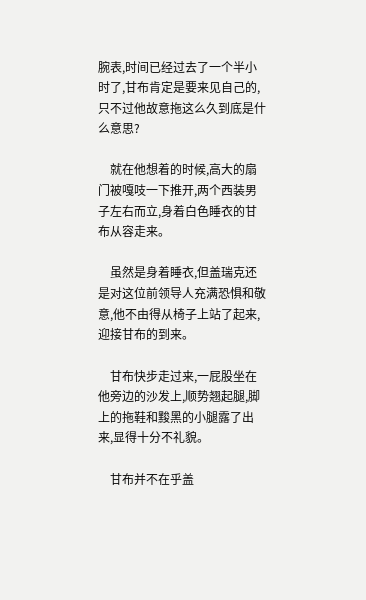腕表,时间已经过去了一个半小时了,甘布肯定是要来见自己的,只不过他故意拖这么久到底是什么意思?

    就在他想着的时候,高大的扇门被嘎吱一下推开,两个西装男子左右而立,身着白色睡衣的甘布从容走来。

    虽然是身着睡衣,但盖瑞克还是对这位前领导人充满恐惧和敬意,他不由得从椅子上站了起来,迎接甘布的到来。

    甘布快步走过来,一屁股坐在他旁边的沙发上,顺势翘起腿,脚上的拖鞋和黢黑的小腿露了出来,显得十分不礼貌。

    甘布并不在乎盖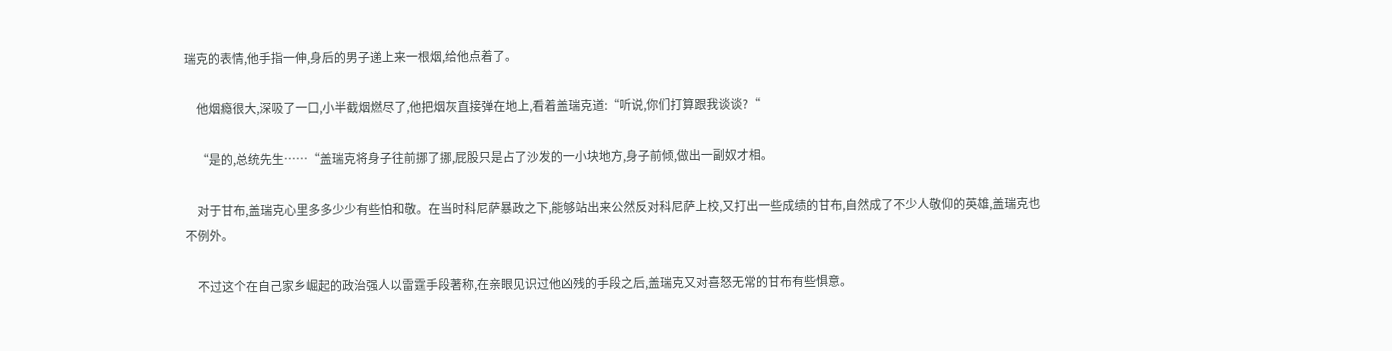瑞克的表情,他手指一伸,身后的男子递上来一根烟,给他点着了。

    他烟瘾很大,深吸了一口,小半截烟燃尽了,他把烟灰直接弹在地上,看着盖瑞克道:“听说,你们打算跟我谈谈?“

    “是的,总统先生……“盖瑞克将身子往前挪了挪,屁股只是占了沙发的一小块地方,身子前倾,做出一副奴才相。

    对于甘布,盖瑞克心里多多少少有些怕和敬。在当时科尼萨暴政之下,能够站出来公然反对科尼萨上校,又打出一些成绩的甘布,自然成了不少人敬仰的英雄,盖瑞克也不例外。

    不过这个在自己家乡崛起的政治强人以雷霆手段著称,在亲眼见识过他凶残的手段之后,盖瑞克又对喜怒无常的甘布有些惧意。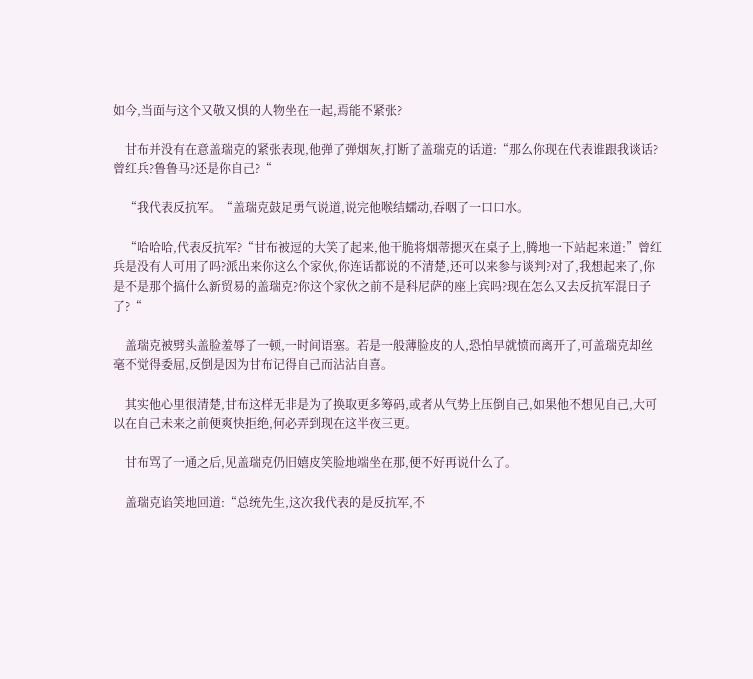如今,当面与这个又敬又惧的人物坐在一起,焉能不紧张?

    甘布并没有在意盖瑞克的紧张表现,他弹了弹烟灰,打断了盖瑞克的话道:“那么你现在代表谁跟我谈话?曾红兵?鲁鲁马?还是你自己?“

    “我代表反抗军。“盖瑞克鼓足勇气说道,说完他喉结蠕动,吞咽了一口口水。

    “哈哈哈,代表反抗军?“甘布被逗的大笑了起来,他干脆将烟蒂摁灭在桌子上,腾地一下站起来道:”曾红兵是没有人可用了吗?派出来你这么个家伙,你连话都说的不清楚,还可以来参与谈判?对了,我想起来了,你是不是那个搞什么新贸易的盖瑞克?你这个家伙之前不是科尼萨的座上宾吗?现在怎么又去反抗军混日子了?“

    盖瑞克被劈头盖脸羞辱了一顿,一时间语塞。若是一般薄脸皮的人,恐怕早就愤而离开了,可盖瑞克却丝毫不觉得委屈,反倒是因为甘布记得自己而沾沾自喜。

    其实他心里很清楚,甘布这样无非是为了换取更多筹码,或者从气势上压倒自己,如果他不想见自己,大可以在自己未来之前便爽快拒绝,何必弄到现在这半夜三更。

    甘布骂了一通之后,见盖瑞克仍旧嬉皮笑脸地端坐在那,便不好再说什么了。

    盖瑞克谄笑地回道:“总统先生,这次我代表的是反抗军,不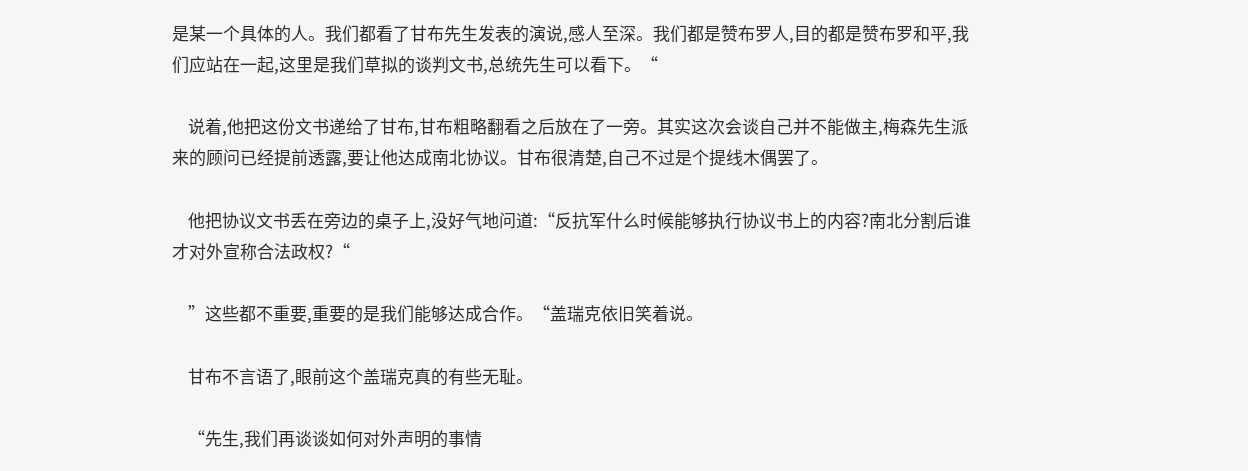是某一个具体的人。我们都看了甘布先生发表的演说,感人至深。我们都是赞布罗人,目的都是赞布罗和平,我们应站在一起,这里是我们草拟的谈判文书,总统先生可以看下。“

    说着,他把这份文书递给了甘布,甘布粗略翻看之后放在了一旁。其实这次会谈自己并不能做主,梅森先生派来的顾问已经提前透露,要让他达成南北协议。甘布很清楚,自己不过是个提线木偶罢了。

    他把协议文书丢在旁边的桌子上,没好气地问道:“反抗军什么时候能够执行协议书上的内容?南北分割后谁才对外宣称合法政权?“

    ”这些都不重要,重要的是我们能够达成合作。“盖瑞克依旧笑着说。

    甘布不言语了,眼前这个盖瑞克真的有些无耻。

    “先生,我们再谈谈如何对外声明的事情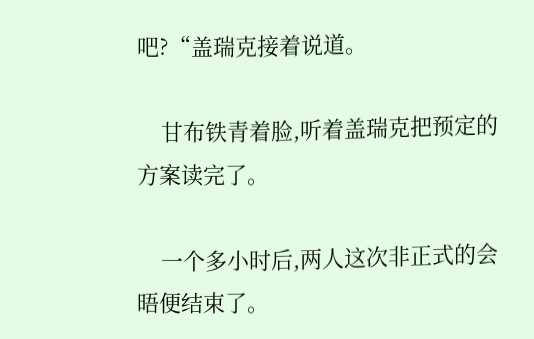吧?“盖瑞克接着说道。

    甘布铁青着脸,听着盖瑞克把预定的方案读完了。

    一个多小时后,两人这次非正式的会晤便结束了。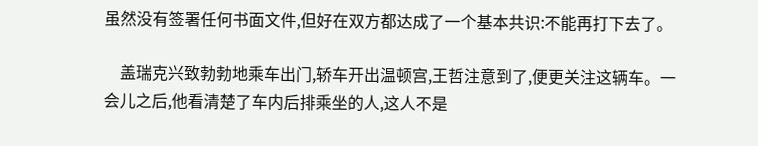虽然没有签署任何书面文件,但好在双方都达成了一个基本共识:不能再打下去了。

    盖瑞克兴致勃勃地乘车出门,轿车开出温顿宫,王哲注意到了,便更关注这辆车。一会儿之后,他看清楚了车内后排乘坐的人,这人不是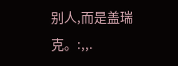别人,而是盖瑞克。:,,.